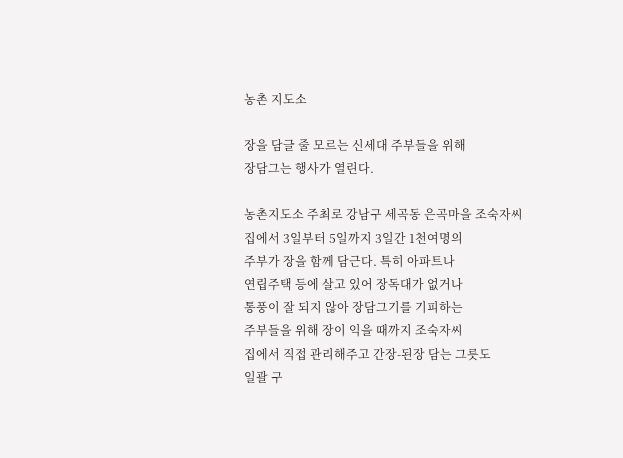농촌 지도소

장을 담글 줄 모르는 신세대 주부들을 위해
장담그는 행사가 열린다.

농촌지도소 주최로 강남구 세곡동 은곡마을 조숙자씨
집에서 3일부터 5일까지 3일간 1천여명의
주부가 장을 함께 담근다. 특히 아파트나
연립주택 등에 살고 있어 장독대가 없거나
통풍이 잘 되지 않아 장담그기를 기피하는
주부들을 위해 장이 익을 때까지 조숙자씨
집에서 직접 관리해주고 간장-된장 담는 그릇도
일괄 구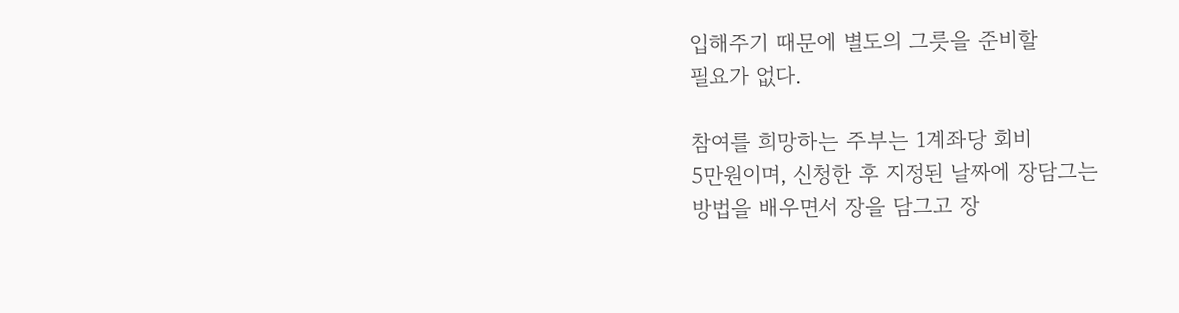입해주기 때문에 별도의 그릇을 준비할
필요가 없다.

참여를 희망하는 주부는 1계좌당 회비
5만원이며, 신청한 후 지정된 날짜에 장담그는
방법을 배우면서 장을 담그고 장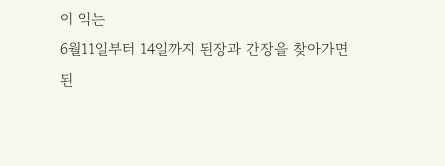이 익는
6월11일부터 14일까지 된장과 간장을 찾아가면
된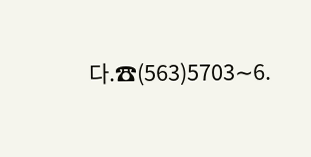다.☎(563)5703∼6.